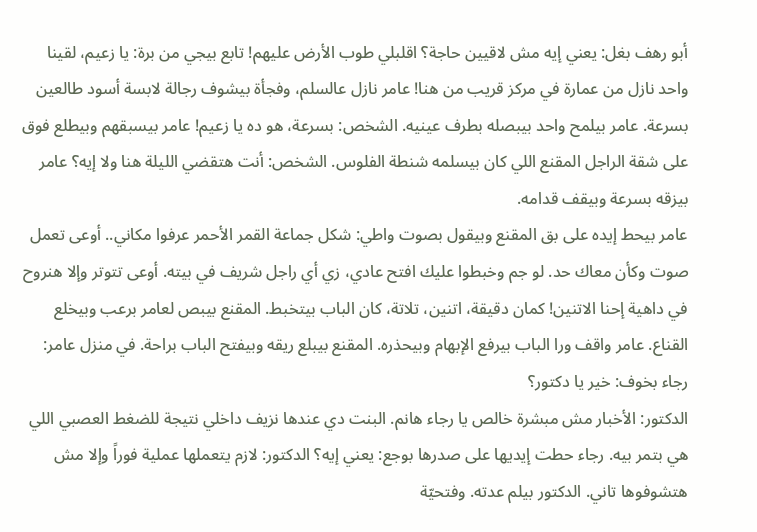أبو رهف بغل: يعني إيه مش لاقيين حاجة؟ اقلبلي طوب الأرض عليهم! تابع بيجي من برة: يا زعيم، لقينا واحد نازل من عمارة في مركز قريب من هنا! عامر نازل عالسلم، وفجأة بيشوف رجالة لابسة أسود طالعين بسرعة. عامر بيلمح واحد بيبصله بطرف عينيه. الشخص: بسرعة، هو ده يا زعيم! عامر بيسبقهم وبيطلع فوق على شقة الراجل المقنع اللي كان بيسلمه شنطة الفلوس. الشخص: أنت هتقضي الليلة هنا ولا إيه؟ عامر بيزقه بسرعة وبيقف قدامه.
عامر بيحط إيده على بق المقنع وبيقول بصوت واطي: شكل جماعة القمر الأحمر عرفوا مكاني.. أوعى تعمل صوت وكأن معاك حد. لو جم وخبطوا عليك افتح عادي، زي أي راجل شريف في بيته. أوعى تتوتر وإلا هنروح في داهية إحنا الاتنين! كمان دقيقة، اتنين، تلاتة، كان الباب بيتخبط. المقنع بيبص لعامر برعب وبيخلع القناع. عامر واقف ورا الباب بيرفع الإبهام وبيحذره. المقنع بيبلع ريقه وبيفتح الباب براحة. في منزل عامر: رجاء بخوف: خير يا دكتور؟
الدكتور: الأخبار مش مبشرة خالص يا رجاء هانم. البنت دي عندها نزيف داخلي نتيجة للضغط العصبي اللي هي بتمر بيه. رجاء حطت إيديها على صدرها بوجع: يعني إيه؟ الدكتور: لازم يتعملها عملية فوراً وإلا مش هتشوفوها تاني. الدكتور بيلم عدته. وفتحيّة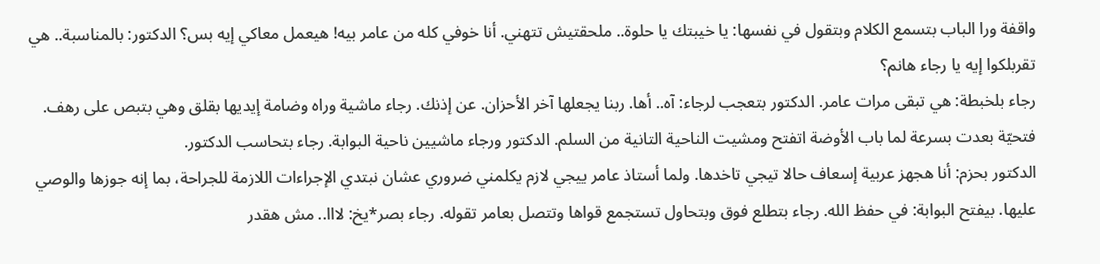واقفة ورا الباب بتسمع الكلام وبتقول في نفسها: يا خيبتك يا حلوة.. ملحقتيش تتهني. أنا خوفي كله من عامر بيه! هيعمل معاكي إيه بس؟ الدكتور: بالمناسبة.. هي تقربلكوا إيه يا رجاء هانم؟
رجاء بلخبطة: هي تبقى مرات عامر. الدكتور بتعجب لرجاء: آه.. أها. ربنا يجعلها آخر الأحزان. عن إذنك. رجاء ماشية وراه وضامة إيديها بقلق وهي بتبص على رهف. فتحيّة بعدت بسرعة لما باب الأوضة اتفتح ومشيت الناحية التانية من السلم. الدكتور ورجاء ماشيين ناحية البوابة. رجاء بتحاسب الدكتور.
الدكتور بحزم: أنا هجهز عربية إسعاف حالا تيجي تاخدها. ولما أستاذ عامر ييجي لازم يكلمني ضروري عشان نبتدي الإجراءات اللازمة للجراحة، بما إنه جوزها والوصي عليها. بيفتح البوابة: في حفظ الله. رجاء بتطلع فوق وبتحاول تستجمع قواها وتتصل بعامر تقوله. رجاء بصر*يخ: لااا.. مش هقدر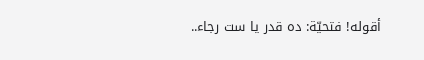أقوله! فتحيّة: ده قدر يا ست رجاء..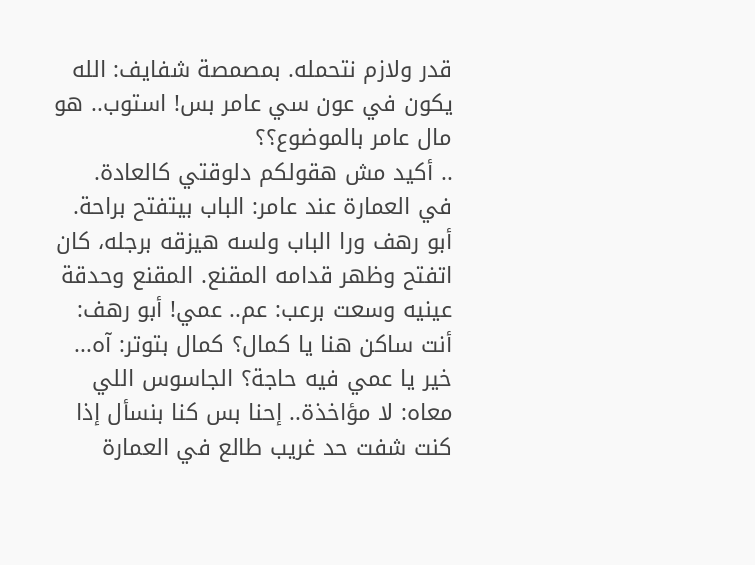قدر ولازم نتحمله. بمصمصة شفايف: الله يكون في عون سي عامر بس! استوب.. هو مال عامر بالموضوع؟؟
.. أكيد مش هقولكم دلوقتي كالعادة. في العمارة عند عامر: الباب بيتفتح براحة. أبو رهف ورا الباب ولسه هيزقه برجله، كان اتفتح وظهر قدامه المقنع. المقنع وحدقة عينيه وسعت برعب: عم.. عمي! أبو رهف: أنت ساكن هنا يا كمال؟ كمال بتوتر: آه... خير يا عمي فيه حاجة؟ الجاسوس اللي معاه: لا مؤاخذة.. إحنا بس كنا بنسأل إذا كنت شفت حد غريب طالع في العمارة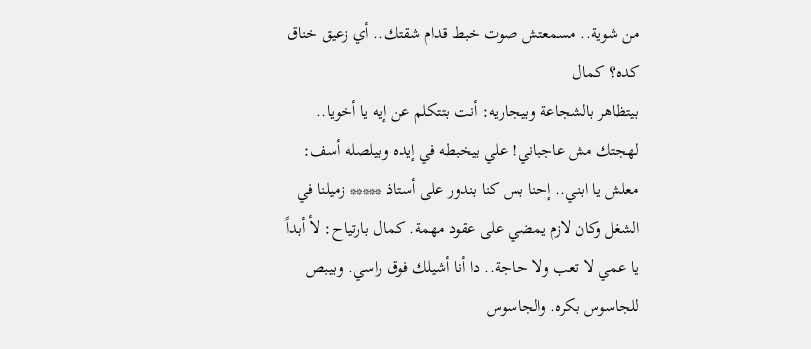من شوية.. مسمعتش صوت خبط قدام شقتك.. أي زعيق خناق كده؟ كمال
بيتظاهر بالشجاعة وبيجاريه: أنت بتتكلم عن إيه يا أخويا.. لهجتك مش عاجباني! علي بيخبطه في إيده وبيلصله أسف: معلش يا ابني.. إحنا بس كنا بندور على أستاذ ***** زميلنا في الشغل وكان لازم يمضي على عقود مهمة. كمال بارتياح: لأ أبداً يا عمي لا تعب ولا حاجة.. دا أنا أشيلك فوق راسي. وبيبص للجاسوس بكره. والجاسوس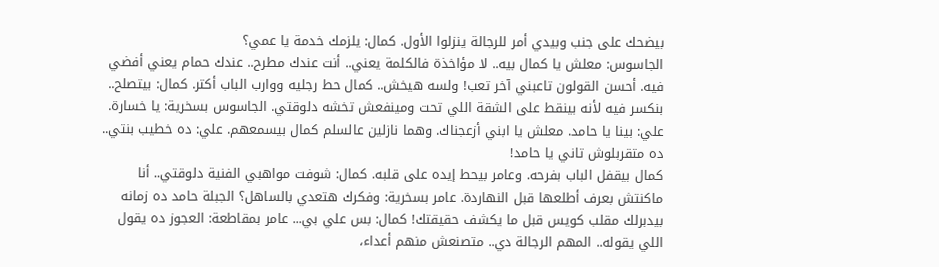بيضحك على جنب وبيدي أمر للرجالة ينزلوا الأول. كمال: يلزمك خدمة يا عمي؟
الجاسوس: معلش يا كمال بيه.. لا مؤاخذة فالكلمة يعني.. أنت عندك مطرح.. عندك حمام يعني أفضي فيه. أحسن القولون تاعبني آخر تعب! ولسه هيخش.. كمال حط رجليه ووارب الباب أكتر. كمال: بيتصلح.. بنكسر فيه لأنه بينقط على الشقة اللي تحت ومينفعش تخشه دلوقتي. الجاسوس بسخرية: يا خسارة. علي: بينا يا حامد. معلش يا ابني أزعجناك. وهما نازلين عالسلم كمال بيسمعهم. علي: ده خطيب بنتي.. ده متقربلوش تاني يا حامد!
كمال بيقفل الباب بفرحه. وعامر بيحط إيده على قلبه. كمال: شوفت مواهبي الفنية دلوقتي.. أنا ماكنتش بعرف أطلعها قبل النهاردة. عامر بسخرية: وفكرك هتعدي بالساهل؟ الجبلة حامد ده زمانه بيدبرلك مقلب كويس قبل ما يكشف حقيقتك! كمال: بس علي بي... عامر بمقاطعة: العجوز ده يقول اللي يقوله.. المهم الرجالة دي.. متصنعش منهم أعداء،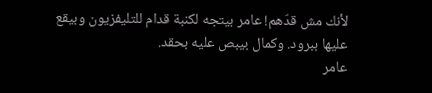لأنك مش قدّهم! عامر بيتجه لكنبة قدام للتليفزيون وبيقع عليها ببرود. وكمال بيبص عليه بحقد.
عامر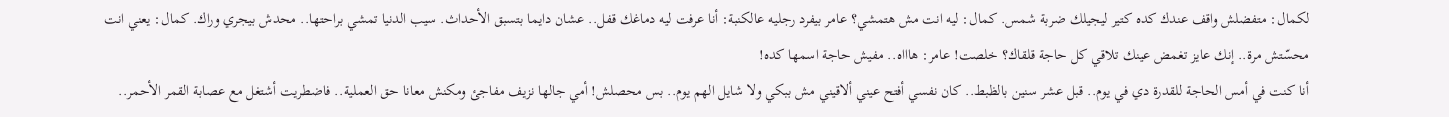لكمال: متفضلش واقف عندك كده كتير ليجيلك ضربة شمس. كمال: ليه انت مش هتمشي؟ عامر بيفرد رجليه عالكنبة: أنا عرفت ليه دماغك قفل.. عشان دايما بتسبق الأحداث. سيب الدنيا تمشي براحتها.. محدش بيجري وراك. كمال: يعني انت محسّتش مرة.. إنك عايز تغمض عينك تلاقي كل حاجة قلقاك؟ خلصت! عامر: هاااه.. مفيش حاجة اسمها كده!
أنا كنت في أمس الحاجة للقدرة دي في يوم.. قبل عشر سنين بالظبط.. كان نفسي أفتح عيني ألاقيني مش ببكي ولا شايل الهم يوم.. بس محصلش! أمي جالها نزيف مفاجئ ومكنش معانا حق العملية.. فاضطريت أشتغل مع عصابة القمر الأحمر..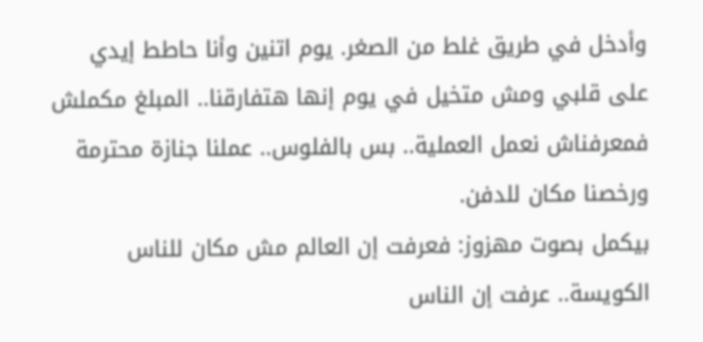وأدخل في طريق غلط من الصغر. يوم اتنين وأنا حاطط إيدي على قلبي ومش متخيل في يوم إنها هتفارقنا.. المبلغ مكملش فمعرفناش نعمل العملية.. بس بالفلوس.. عملنا جنازة محترمة ورخصنا مكان للدفن.
بيكمل بصوت مهزوز: فعرفت إن العالم مش مكان للناس الكويسة.. عرفت إن الناس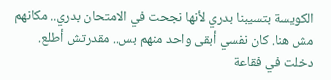الكويسة بتسيبنا بدري لأنها نجحت في الامتحان بدري.. مكانهم مش هنا. كان نفسي أبقى واحد منهم بس.. مقدرتش أطلع. دخلت في فقاعة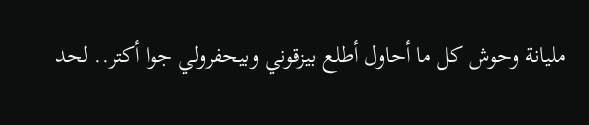مليانة وحوش كل ما أحاول أطلع بيزقوني وبيحفرولي جوا أكتر.. لحد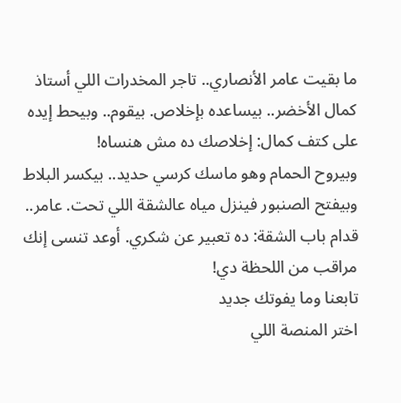ما بقيت عامر الأنصاري.. تاجر المخدرات اللي أستاذ كمال الأخضر.. بيساعده بإخلاص. بيقوم.. وبيحط إيده على كتف كمال: إخلاصك ده مش هنساه!
وبيروح الحمام وهو ماسك كرسي حديد.. بيكسر البلاط وبيفتح الصنبور فينزل مياه عالشقة اللي تحت. عامر.. قدام باب الشقة: ده تعبير عن شكري. أوعد تنسى إنك مراقب من اللحظة دي!
تابعنا وما يفوتك جديد
اختر المنصة اللي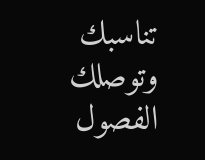تناسبك وتوصلك الفصول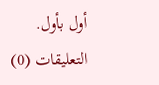أول بأول.
التعليقات (0)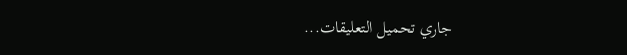جاري تحميل التعليقات...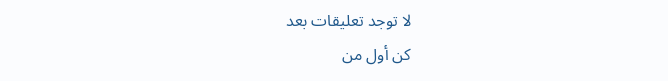لا توجد تعليقات بعد
كن أول من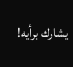يشارك برأيه!